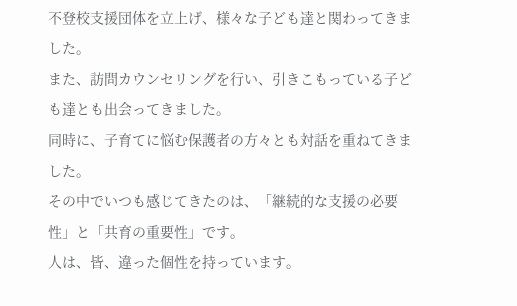不登校支援団体を立上げ、様々な子ども達と関わってきました。
また、訪問カウンセリングを行い、引きこもっている子ども達とも出会ってきました。
同時に、子育てに悩む保護者の方々とも対話を重ねてきました。
その中でいつも感じてきたのは、「継続的な支援の必要性」と「共育の重要性」です。
人は、皆、違った個性を持っています。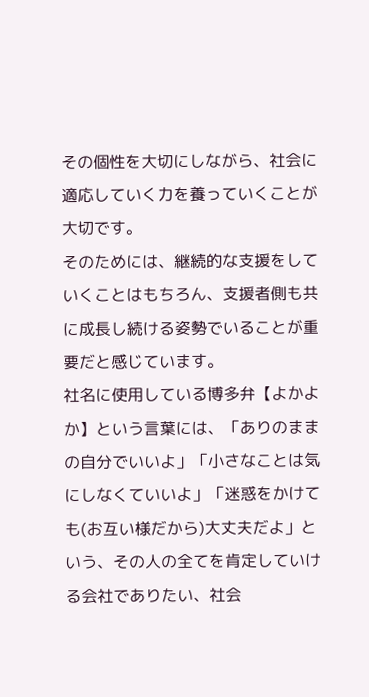その個性を大切にしながら、社会に適応していく力を養っていくことが大切です。
そのためには、継続的な支援をしていくことはもちろん、支援者側も共に成長し続ける姿勢でいることが重要だと感じています。
社名に使用している博多弁【よかよか】という言葉には、「ありのままの自分でいいよ」「小さなことは気にしなくていいよ」「迷惑をかけても(お互い様だから)大丈夫だよ」という、その人の全てを肯定していける会社でありたい、社会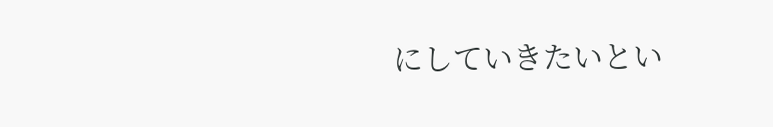にしていきたいとい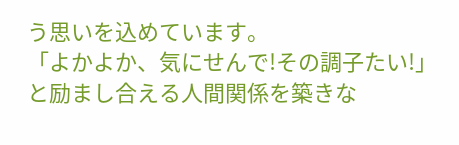う思いを込めています。
「よかよか、気にせんで!その調子たい!」と励まし合える人間関係を築きな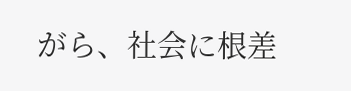がら、社会に根差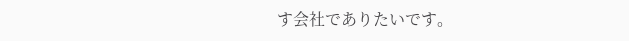す会社でありたいです。